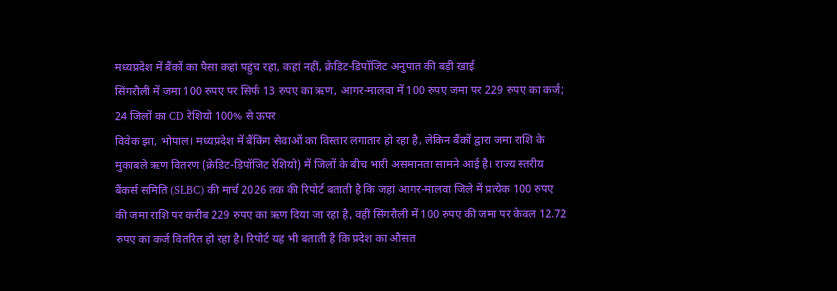मध्यप्रदेश में बैंकों का पैसा कहां पहुंच रहा, कहां नहीं, क्रेडिट-डिपॉजिट अनुपात की बड़ी खाई
सिंगरौली में जमा 100 रुपए पर सिर्फ 13 रुपए का ऋण, आगर-मालवा में 100 रुपए जमा पर 229 रुपए का कर्ज; 24 जिलों का CD रेशियो 100% से ऊपर
विवेक झा, भोपाल। मध्यप्रदेश में बैंकिंग सेवाओं का विस्तार लगातार हो रहा है, लेकिन बैंकों द्वारा जमा राशि के मुकाबले ऋण वितरण (क्रेडिट-डिपॉजिट रेशियो) में जिलों के बीच भारी असमानता सामने आई है। राज्य स्तरीय बैंकर्स समिति (SLBC) की मार्च 2026 तक की रिपोर्ट बताती है कि जहां आगर-मालवा जिले में प्रत्येक 100 रुपए की जमा राशि पर करीब 229 रुपए का ऋण दिया जा रहा है, वहीं सिंगरौली में 100 रुपए की जमा पर केवल 12.72 रुपए का कर्ज वितरित हो रहा है। रिपोर्ट यह भी बताती है कि प्रदेश का औसत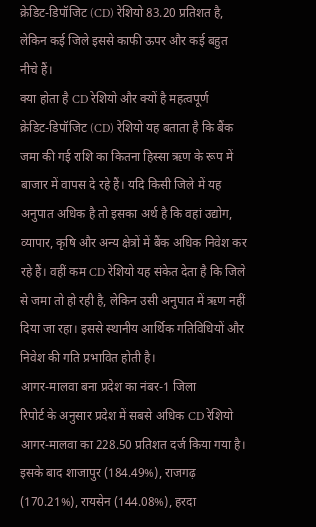क्रेडिट-डिपॉजिट (CD) रेशियो 83.20 प्रतिशत है, लेकिन कई जिले इससे काफी ऊपर और कई बहुत नीचे हैं।
क्या होता है CD रेशियो और क्यों है महत्वपूर्ण
क्रेडिट-डिपॉजिट (CD) रेशियो यह बताता है कि बैंक जमा की गई राशि का कितना हिस्सा ऋण के रूप में बाजार में वापस दे रहे हैं। यदि किसी जिले में यह अनुपात अधिक है तो इसका अर्थ है कि वहां उद्योग, व्यापार, कृषि और अन्य क्षेत्रों में बैंक अधिक निवेश कर रहे हैं। वहीं कम CD रेशियो यह संकेत देता है कि जिले से जमा तो हो रही है, लेकिन उसी अनुपात में ऋण नहीं दिया जा रहा। इससे स्थानीय आर्थिक गतिविधियों और निवेश की गति प्रभावित होती है।
आगर-मालवा बना प्रदेश का नंबर-1 जिला
रिपोर्ट के अनुसार प्रदेश में सबसे अधिक CD रेशियो आगर-मालवा का 228.50 प्रतिशत दर्ज किया गया है। इसके बाद शाजापुर (184.49%), राजगढ़ (170.21%), रायसेन (144.08%), हरदा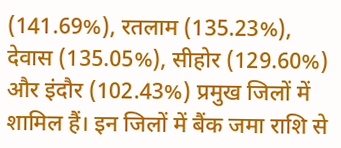(141.69%), रतलाम (135.23%), देवास (135.05%), सीहोर (129.60%) और इंदौर (102.43%) प्रमुख जिलों में शामिल हैं। इन जिलों में बैंक जमा राशि से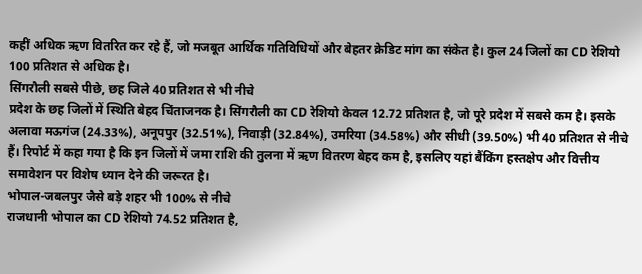कहीं अधिक ऋण वितरित कर रहे हैं, जो मजबूत आर्थिक गतिविधियों और बेहतर क्रेडिट मांग का संकेत है। कुल 24 जिलों का CD रेशियो 100 प्रतिशत से अधिक है।
सिंगरौली सबसे पीछे, छह जिले 40 प्रतिशत से भी नीचे
प्रदेश के छह जिलों में स्थिति बेहद चिंताजनक है। सिंगरौली का CD रेशियो केवल 12.72 प्रतिशत है, जो पूरे प्रदेश में सबसे कम है। इसके अलावा मऊगंज (24.33%), अनूपपुर (32.51%), निवाड़ी (32.84%), उमरिया (34.58%) और सीधी (39.50%) भी 40 प्रतिशत से नीचे हैं। रिपोर्ट में कहा गया है कि इन जिलों में जमा राशि की तुलना में ऋण वितरण बेहद कम है, इसलिए यहां बैंकिंग हस्तक्षेप और वित्तीय समावेशन पर विशेष ध्यान देने की जरूरत है।
भोपाल-जबलपुर जैसे बड़े शहर भी 100% से नीचे
राजधानी भोपाल का CD रेशियो 74.52 प्रतिशत है,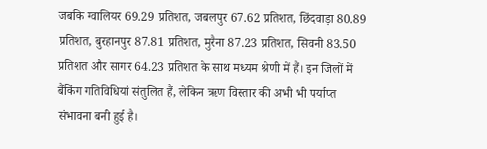जबकि ग्वालियर 69.29 प्रतिशत, जबलपुर 67.62 प्रतिशत, छिंदवाड़ा 80.89 प्रतिशत, बुरहानपुर 87.81 प्रतिशत, मुरैना 87.23 प्रतिशत, सिवनी 83.50 प्रतिशत और सागर 64.23 प्रतिशत के साथ मध्यम श्रेणी में हैं। इन जिलों में बैंकिंग गतिविधियां संतुलित हैं, लेकिन ऋण विस्तार की अभी भी पर्याप्त संभावना बनी हुई है।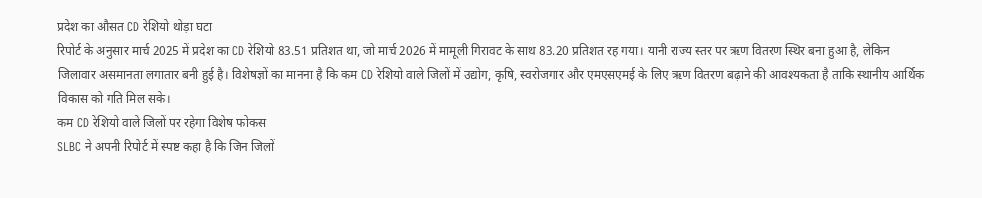प्रदेश का औसत CD रेशियो थोड़ा घटा
रिपोर्ट के अनुसार मार्च 2025 में प्रदेश का CD रेशियो 83.51 प्रतिशत था, जो मार्च 2026 में मामूली गिरावट के साथ 83.20 प्रतिशत रह गया। यानी राज्य स्तर पर ऋण वितरण स्थिर बना हुआ है, लेकिन जिलावार असमानता लगातार बनी हुई है। विशेषज्ञों का मानना है कि कम CD रेशियो वाले जिलों में उद्योग, कृषि, स्वरोजगार और एमएसएमई के लिए ऋण वितरण बढ़ाने की आवश्यकता है ताकि स्थानीय आर्थिक विकास को गति मिल सके।
कम CD रेशियो वाले जिलों पर रहेगा विशेष फोकस
SLBC ने अपनी रिपोर्ट में स्पष्ट कहा है कि जिन जिलों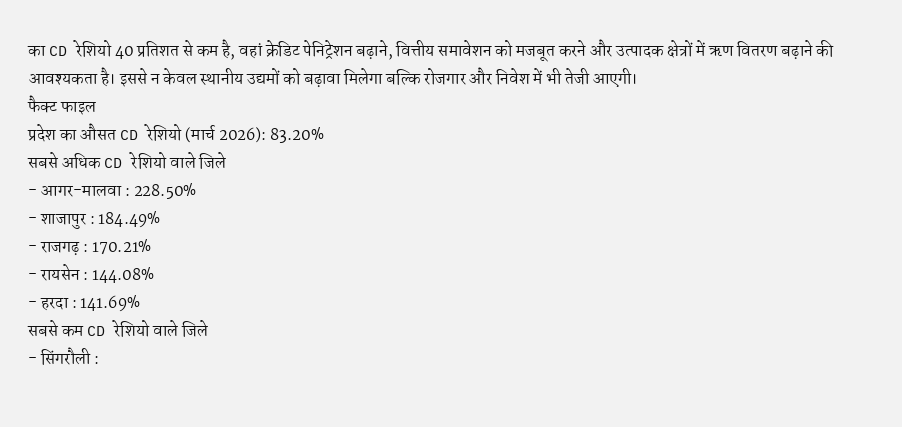का CD रेशियो 40 प्रतिशत से कम है, वहां क्रेडिट पेनिट्रेशन बढ़ाने, वित्तीय समावेशन को मजबूत करने और उत्पादक क्षेत्रों में ऋण वितरण बढ़ाने की आवश्यकता है। इससे न केवल स्थानीय उद्यमों को बढ़ावा मिलेगा बल्कि रोजगार और निवेश में भी तेजी आएगी।
फैक्ट फाइल
प्रदेश का औसत CD रेशियो (मार्च 2026): 83.20%
सबसे अधिक CD रेशियो वाले जिले
- आगर-मालवा : 228.50%
- शाजापुर : 184.49%
- राजगढ़ : 170.21%
- रायसेन : 144.08%
- हरदा : 141.69%
सबसे कम CD रेशियो वाले जिले
- सिंगरौली :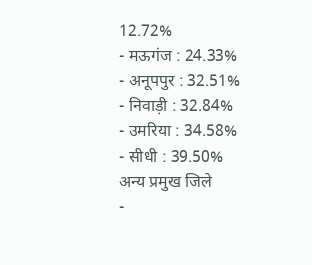12.72%
- मऊगंज : 24.33%
- अनूपपुर : 32.51%
- निवाड़ी : 32.84%
- उमरिया : 34.58%
- सीधी : 39.50%
अन्य प्रमुख जिले
-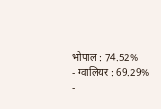भोपाल : 74.52%
- ग्वालियर : 69.29%
-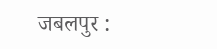जबलपुर :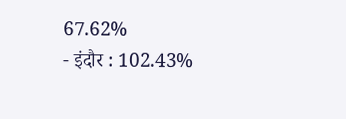67.62%
- इंदौर : 102.43%